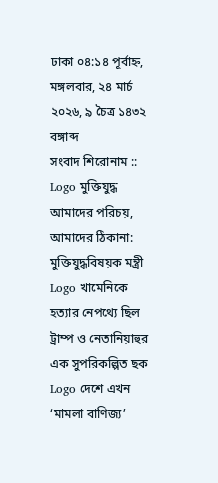ঢাকা ০৪:১৪ পূর্বাহ্ন, মঙ্গলবার, ২৪ মার্চ ২০২৬, ৯ চৈত্র ১৪৩২ বঙ্গাব্দ
সংবাদ শিরোনাম ::
Logo মুক্তিযুদ্ধ আমাদের পরিচয়, আমাদের ঠিকানা: মুক্তিযুদ্ধবিষয়ক মন্ত্রী Logo খামেনিকে হত্যার নেপথ্যে ছিল ট্রাম্প ও নেতানিয়াহুর এক সুপরিকল্পিত ছক Logo দেশে এখন ‘মামলা বাণিজ্য’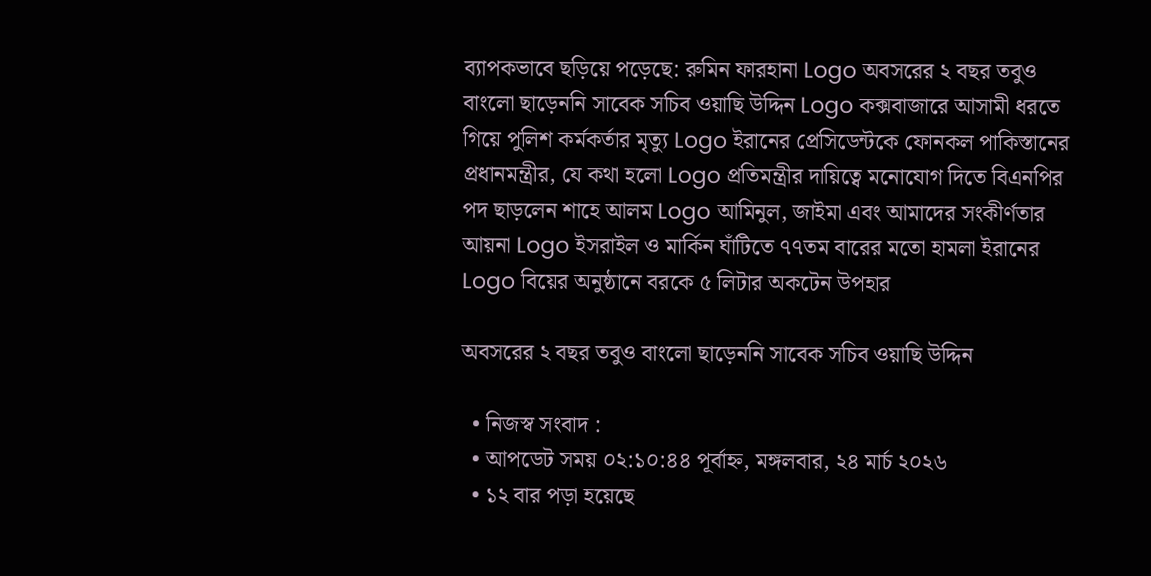ব্যাপকভাবে ছড়িয়ে পড়েছে: রুমিন ফারহানা Logo অবসরের ২ বছর তবুও বাংলো ছাড়েননি সাবেক সচিব ওয়াছি উদ্দিন Logo কক্সবাজারে আসামী ধরতে গিয়ে পুলিশ কর্মকর্তার মৃত্যু Logo ইরানের প্রেসিডেন্টকে ফোনকল পাকিস্তানের প্রধানমন্ত্রীর, যে কথা হলো Logo প্রতিমন্ত্রীর দায়িত্বে মনোযোগ দিতে বিএনপির পদ ছাড়লেন শাহে আলম Logo আমিনুল, জাইমা এবং আমাদের সংকীর্ণতার আয়না Logo ইসরাইল ও মার্কিন ঘাঁটিতে ৭৭তম বারের মতো হামলা ইরানের Logo বিয়ের অনুষ্ঠানে বরকে ৫ লিটার অকটেন উপহার

অবসরের ২ বছর তবুও বাংলো ছাড়েননি সাবেক সচিব ওয়াছি উদ্দিন

  • নিজস্ব সংবাদ :
  • আপডেট সময় ০২:১০:৪৪ পূর্বাহ্ন, মঙ্গলবার, ২৪ মার্চ ২০২৬
  • ১২ বার পড়া হয়েছে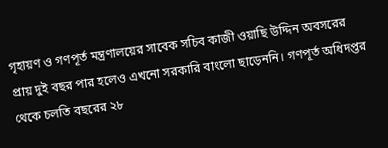গৃহায়ণ ও গণপূর্ত মন্ত্রণালয়ের সাবেক সচিব কাজী ওয়াছি উদ্দিন অবসরের প্রায় দুই বছর পার হলেও এখনো সরকারি বাংলো ছাড়েননি। গণপূর্ত অধিদপ্তর থেকে চলতি বছরের ২৮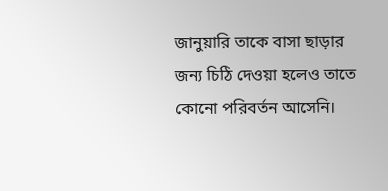জানুয়ারি তাকে বাসা ছাড়ার জন্য চিঠি দেওয়া হলেও তাতে কোনো পরিবর্তন আসেনি।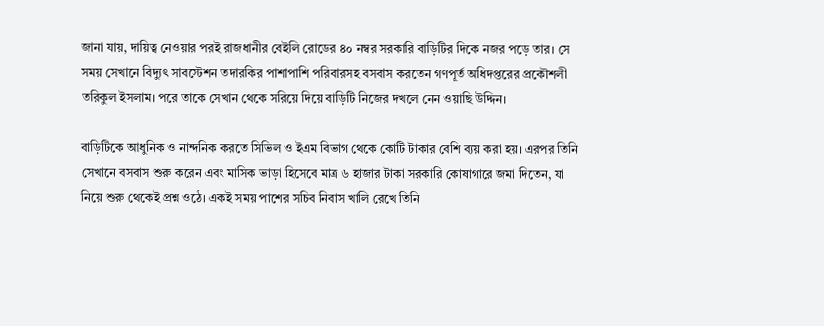জানা যায়, দায়িত্ব নেওয়ার পরই রাজধানীর বেইলি রোডের ৪০ নম্বর সরকারি বাড়িটির দিকে নজর পড়ে তার। সে সময় সেখানে বিদ্যুৎ সাবস্টেশন তদারকির পাশাপাশি পরিবারসহ বসবাস করতেন গণপূর্ত অধিদপ্তরের প্রকৌশলী তরিকুল ইসলাম। পরে তাকে সেখান থেকে সরিয়ে দিয়ে বাড়িটি নিজের দখলে নেন ওয়াছি উদ্দিন।

বাড়িটিকে আধুনিক ও নান্দনিক করতে সিভিল ও ইএম বিভাগ থেকে কোটি টাকার বেশি ব্যয় করা হয়। এরপর তিনি সেখানে বসবাস শুরু করেন এবং মাসিক ভাড়া হিসেবে মাত্র ৬ হাজার টাকা সরকারি কোষাগারে জমা দিতেন, যা নিয়ে শুরু থেকেই প্রশ্ন ওঠে। একই সময় পাশের সচিব নিবাস খালি রেখে তিনি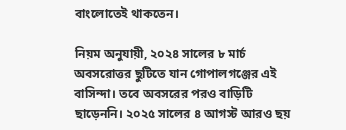বাংলোতেই থাকতেন।

নিয়ম অনুযায়ী, ২০২৪ সালের ৮ মার্চ অবসরোত্তর ছুটিতে যান গোপালগঞ্জের এই বাসিন্দা। তবে অবসরের পরও বাড়িটি ছাড়েননি। ২০২৫ সালের ৪ আগস্ট আরও ছয়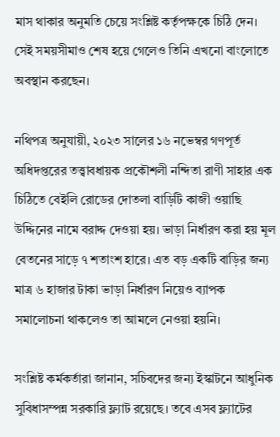মাস থাকার অনুমতি চেয়ে সংশ্লিষ্ট কর্তৃপক্ষকে চিঠি দেন। সেই সময়সীমাও শেষ হয়ে গেলেও তিনি এখনো বাংলোতে অবস্থান করছেন।

নথিপত্র অনুযায়ী, ২০২৩ সালের ১৬ নভেম্বর গণপূর্ত অধিদপ্তরের তত্ত্বাবধায়ক প্রকৌশলী নন্দিতা রাণী সাহার এক চিঠিতে বেইলি রোডের দোতলা বাড়িটি কাজী ওয়াছি উদ্দিনের নামে বরাদ্দ দেওয়া হয়। ভাড়া নির্ধারণ করা হয় মূল বেতনের সাড়ে ৭ শতাংশ হারে। এত বড় একটি বাড়ির জন্য মাত্র ৬ হাজার টাকা ভাড়া নির্ধারণ নিয়েও ব্যাপক সমালোচনা থাকলেও তা আমলে নেওয়া হয়নি।

সংশ্লিষ্ট কর্মকর্তারা জানান, সচিবদের জন্য ইস্কাটনে আধুনিক সুবিধাসম্পন্ন সরকারি ফ্ল্যাট রয়েছে। তবে এসব ফ্ল্যাটের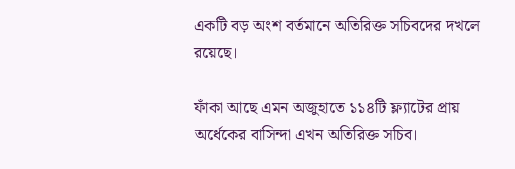একটি বড় অংশ বর্তমানে অতিরিক্ত সচিবদের দখলে রয়েছে।

ফাঁকা আছে এমন অজুহাতে ১১৪টি ফ্ল্যাটের প্রায় অর্ধেকের বাসিন্দা এখন অতিরিক্ত সচিব।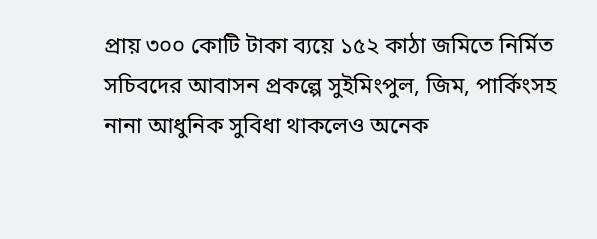প্রায় ৩০০ কোটি টাকা ব্যয়ে ১৫২ কাঠা জমিতে নির্মিত সচিবদের আবাসন প্রকল্পে সুইমিংপুল, জিম, পার্কিংসহ নানা আধুনিক সুবিধা থাকলেও অনেক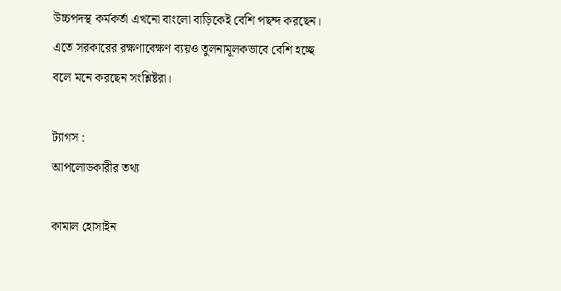উচ্চপদস্থ কর্মকর্তা এখনো বাংলো বাড়িকেই বেশি পছন্দ করছেন। এতে সরকারের রক্ষণাবেক্ষণ ব্যয়ও তুলনামূলকভাবে বেশি হচ্ছে বলে মনে করছেন সংশ্লিষ্টরা।

ট্যাগস :
আপলোডকারীর তথ্য

কামাল হোসাইন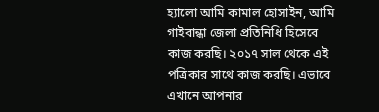হ্যালো আমি কামাল হোসাইন, আমি গাইবান্ধা জেলা প্রতিনিধি হিসেবে কাজ করছি। ২০১৭ সাল থেকে এই পত্রিকার সাথে কাজ করছি। এভাবে এখানে আপনার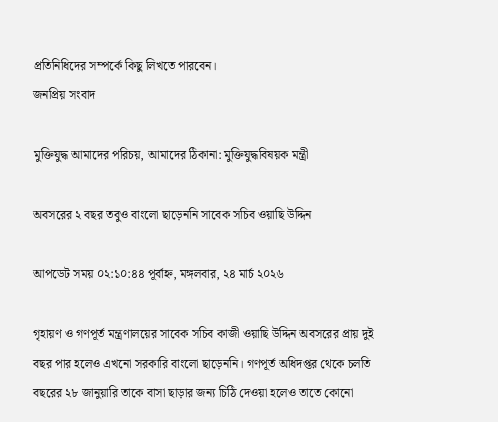প্রতিনিধিদের সম্পর্কে কিছু লিখতে পারবেন।
জনপ্রিয় সংবাদ

মুক্তিযুদ্ধ আমাদের পরিচয়, আমাদের ঠিকানা: মুক্তিযুদ্ধবিষয়ক মন্ত্রী

অবসরের ২ বছর তবুও বাংলো ছাড়েননি সাবেক সচিব ওয়াছি উদ্দিন

আপডেট সময় ০২:১০:৪৪ পূর্বাহ্ন, মঙ্গলবার, ২৪ মার্চ ২০২৬

গৃহায়ণ ও গণপূর্ত মন্ত্রণালয়ের সাবেক সচিব কাজী ওয়াছি উদ্দিন অবসরের প্রায় দুই বছর পার হলেও এখনো সরকারি বাংলো ছাড়েননি। গণপূর্ত অধিদপ্তর থেকে চলতি বছরের ২৮ জানুয়ারি তাকে বাসা ছাড়ার জন্য চিঠি দেওয়া হলেও তাতে কোনো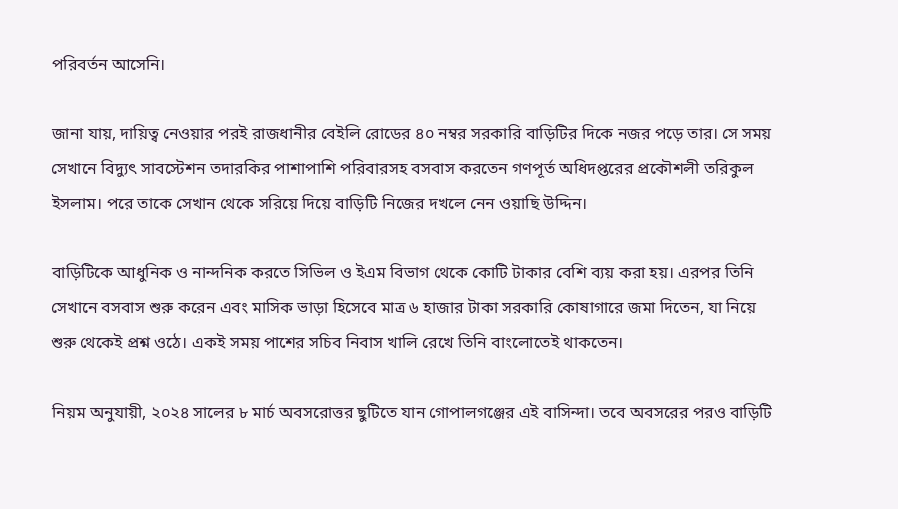পরিবর্তন আসেনি।

জানা যায়, দায়িত্ব নেওয়ার পরই রাজধানীর বেইলি রোডের ৪০ নম্বর সরকারি বাড়িটির দিকে নজর পড়ে তার। সে সময় সেখানে বিদ্যুৎ সাবস্টেশন তদারকির পাশাপাশি পরিবারসহ বসবাস করতেন গণপূর্ত অধিদপ্তরের প্রকৌশলী তরিকুল ইসলাম। পরে তাকে সেখান থেকে সরিয়ে দিয়ে বাড়িটি নিজের দখলে নেন ওয়াছি উদ্দিন।

বাড়িটিকে আধুনিক ও নান্দনিক করতে সিভিল ও ইএম বিভাগ থেকে কোটি টাকার বেশি ব্যয় করা হয়। এরপর তিনি সেখানে বসবাস শুরু করেন এবং মাসিক ভাড়া হিসেবে মাত্র ৬ হাজার টাকা সরকারি কোষাগারে জমা দিতেন, যা নিয়ে শুরু থেকেই প্রশ্ন ওঠে। একই সময় পাশের সচিব নিবাস খালি রেখে তিনি বাংলোতেই থাকতেন।

নিয়ম অনুযায়ী, ২০২৪ সালের ৮ মার্চ অবসরোত্তর ছুটিতে যান গোপালগঞ্জের এই বাসিন্দা। তবে অবসরের পরও বাড়িটি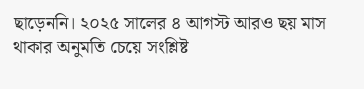ছাড়েননি। ২০২৫ সালের ৪ আগস্ট আরও ছয় মাস থাকার অনুমতি চেয়ে সংশ্লিষ্ট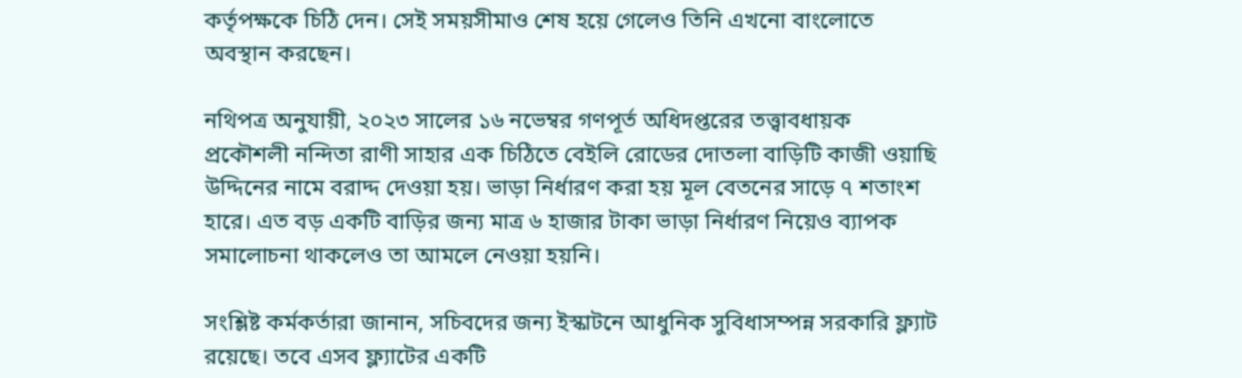কর্তৃপক্ষকে চিঠি দেন। সেই সময়সীমাও শেষ হয়ে গেলেও তিনি এখনো বাংলোতে অবস্থান করছেন।

নথিপত্র অনুযায়ী, ২০২৩ সালের ১৬ নভেম্বর গণপূর্ত অধিদপ্তরের তত্ত্বাবধায়ক প্রকৌশলী নন্দিতা রাণী সাহার এক চিঠিতে বেইলি রোডের দোতলা বাড়িটি কাজী ওয়াছি উদ্দিনের নামে বরাদ্দ দেওয়া হয়। ভাড়া নির্ধারণ করা হয় মূল বেতনের সাড়ে ৭ শতাংশ হারে। এত বড় একটি বাড়ির জন্য মাত্র ৬ হাজার টাকা ভাড়া নির্ধারণ নিয়েও ব্যাপক সমালোচনা থাকলেও তা আমলে নেওয়া হয়নি।

সংশ্লিষ্ট কর্মকর্তারা জানান, সচিবদের জন্য ইস্কাটনে আধুনিক সুবিধাসম্পন্ন সরকারি ফ্ল্যাট রয়েছে। তবে এসব ফ্ল্যাটের একটি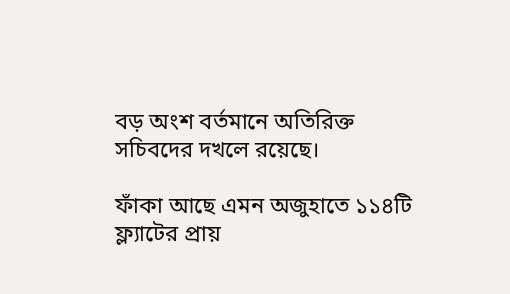বড় অংশ বর্তমানে অতিরিক্ত সচিবদের দখলে রয়েছে।

ফাঁকা আছে এমন অজুহাতে ১১৪টি ফ্ল্যাটের প্রায়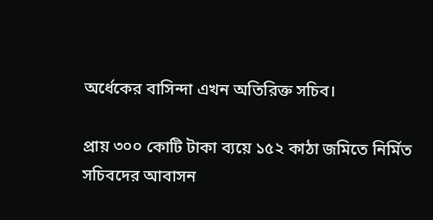অর্ধেকের বাসিন্দা এখন অতিরিক্ত সচিব।

প্রায় ৩০০ কোটি টাকা ব্যয়ে ১৫২ কাঠা জমিতে নির্মিত সচিবদের আবাসন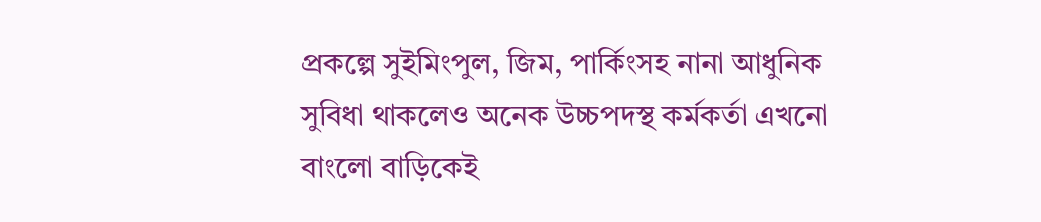প্রকল্পে সুইমিংপুল, জিম, পার্কিংসহ নানা আধুনিক সুবিধা থাকলেও অনেক উচ্চপদস্থ কর্মকর্তা এখনো বাংলো বাড়িকেই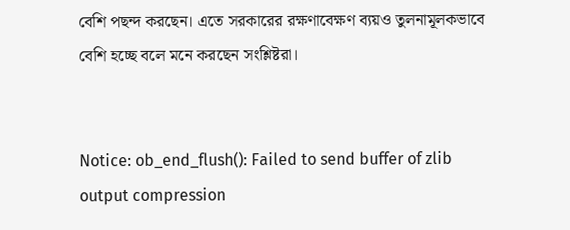বেশি পছন্দ করছেন। এতে সরকারের রক্ষণাবেক্ষণ ব্যয়ও তুলনামূলকভাবে বেশি হচ্ছে বলে মনে করছেন সংশ্লিষ্টরা।


Notice: ob_end_flush(): Failed to send buffer of zlib output compression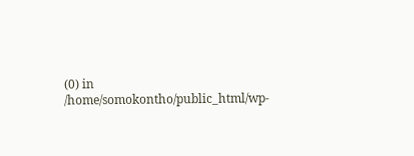(0) in /home/somokontho/public_html/wp-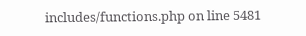includes/functions.php on line 5481